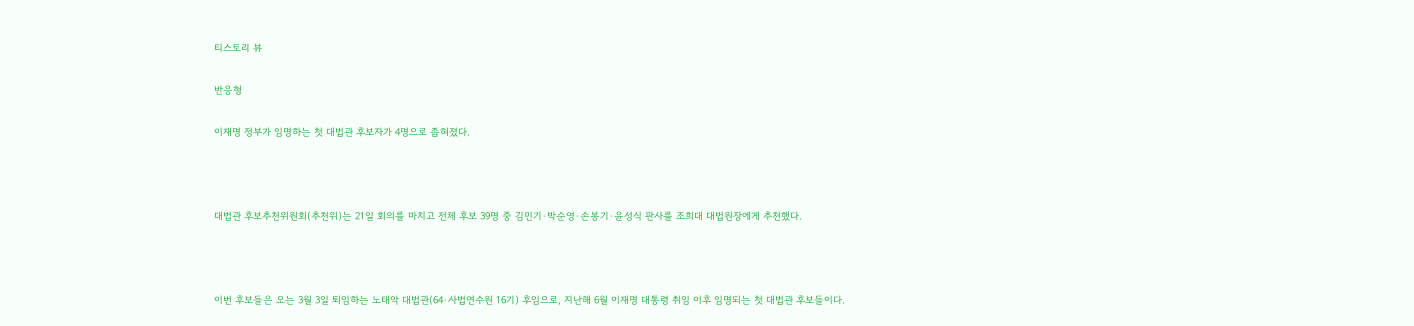티스토리 뷰

반응형

이재명 정부가 임명하는 첫 대법관 후보자가 4명으로 좁혀졌다.



대법관 후보추천위원회(추천위)는 21일 회의를 마치고 전체 후보 39명 중 김민기·박순영·손봉기·윤성식 판사를 조희대 대법원장에게 추천했다.



이번 후보들은 오는 3월 3일 퇴임하는 노태악 대법관(64·사법연수원 16기) 후임으로, 지난해 6월 이재명 대통령 취임 이후 임명되는 첫 대법관 후보들이다.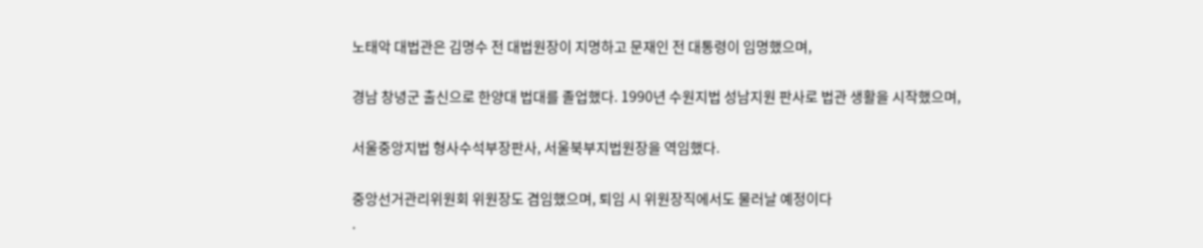노태악 대법관은 김명수 전 대법원장이 지명하고 문재인 전 대통령이 임명했으며,

경남 창녕군 출신으로 한양대 법대를 졸업했다. 1990년 수원지법 성남지원 판사로 법관 생활을 시작했으며,

서울중앙지법 형사수석부장판사, 서울북부지법원장을 역임했다.

중앙선거관리위원회 위원장도 겸임했으며, 퇴임 시 위원장직에서도 물러날 예정이다
.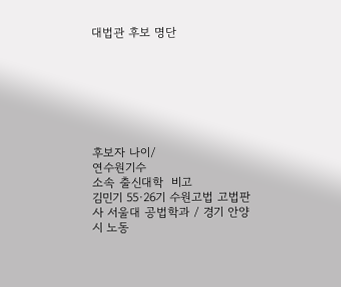대법관 후보 명단







후보자 나이/
연수원기수
소속 출신대학  비고
김민기 55·26기 수원고법 고법판사 서울대 공법학과 / 경기 안양시 노동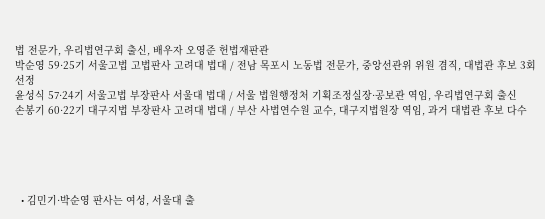법 전문가, 우리법연구회 출신, 배우자 오영준 헌법재판관
박순영 59·25기 서울고법 고법판사 고려대 법대 / 전남 목포시 노동법 전문가, 중앙선관위 위원 겸직, 대법관 후보 3회 선정
윤성식 57·24기 서울고법 부장판사 서울대 법대 / 서울 법원행정처 기획조정실장·공보관 역임, 우리법연구회 출신
손봉기 60·22기 대구지법 부장판사 고려대 법대 / 부산 사법연수원 교수, 대구지법원장 역임, 과거 대법관 후보 다수





  • 김민기·박순영 판사는 여성, 서울대 출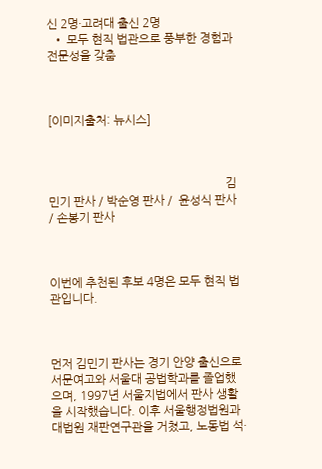신 2명·고려대 출신 2명
  • 모두 현직 법관으로 풍부한 경험과 전문성을 갖춤



[이미지출처: 뉴시스]



                                                           김민기 판사 / 박순영 판사 /  윤성식 판사 / 손봉기 판사



이번에 추천된 후보 4명은 모두 현직 법관입니다.



먼저 김민기 판사는 경기 안양 출신으로 서문여고와 서울대 공법학과를 졸업했으며, 1997년 서울지법에서 판사 생활을 시작했습니다. 이후 서울행정법원과 대법원 재판연구관을 거쳤고, 노동법 석·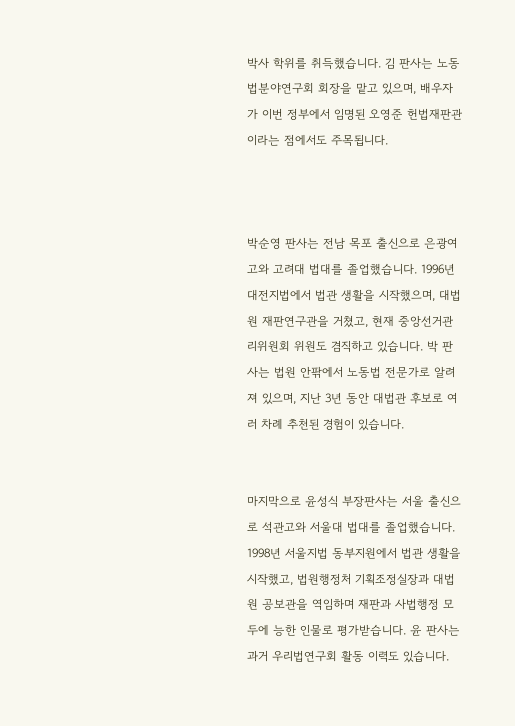박사 학위를 취득했습니다. 김 판사는 노동법분야연구회 회장을 맡고 있으며, 배우자가 이번 정부에서 임명된 오영준 헌법재판관이라는 점에서도 주목됩니다.



박순영 판사는 전남 목포 출신으로 은광여고와 고려대 법대를 졸업했습니다. 1996년 대전지법에서 법관 생활을 시작했으며, 대법원 재판연구관을 거쳤고, 현재 중앙선거관리위원회 위원도 겸직하고 있습니다. 박 판사는 법원 안팎에서 노동법 전문가로 알려져 있으며, 지난 3년 동안 대법관 후보로 여러 차례 추천된 경험이 있습니다.


마지막으로 윤성식 부장판사는 서울 출신으로 석관고와 서울대 법대를 졸업했습니다. 1998년 서울지법 동부지원에서 법관 생활을 시작했고, 법원행정처 기획조정실장과 대법원 공보관을 역임하며 재판과 사법행정 모두에 능한 인물로 평가받습니다. 윤 판사는 과거 우리법연구회 활동 이력도 있습니다.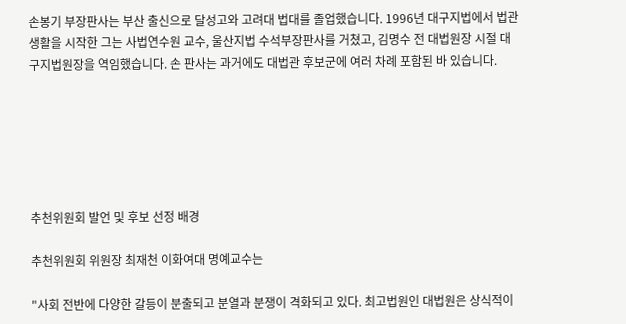손봉기 부장판사는 부산 출신으로 달성고와 고려대 법대를 졸업했습니다. 1996년 대구지법에서 법관 생활을 시작한 그는 사법연수원 교수, 울산지법 수석부장판사를 거쳤고, 김명수 전 대법원장 시절 대구지법원장을 역임했습니다. 손 판사는 과거에도 대법관 후보군에 여러 차례 포함된 바 있습니다.






추천위원회 발언 및 후보 선정 배경

추천위원회 위원장 최재천 이화여대 명예교수는

"사회 전반에 다양한 갈등이 분출되고 분열과 분쟁이 격화되고 있다. 최고법원인 대법원은 상식적이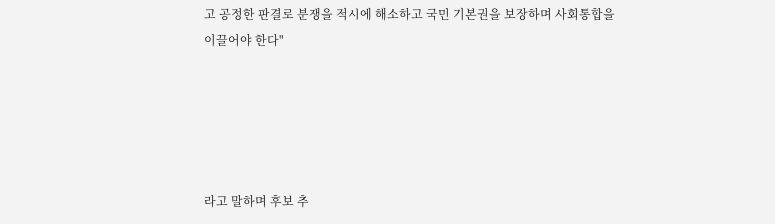고 공정한 판결로 분쟁을 적시에 해소하고 국민 기본권을 보장하며 사회통합을 이끌어야 한다"





라고 말하며 후보 추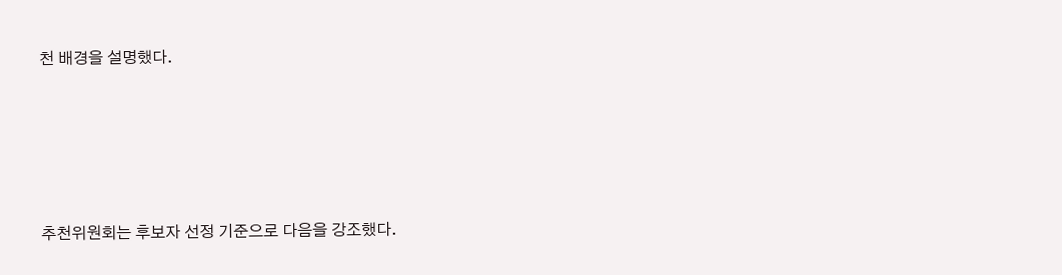천 배경을 설명했다.





추천위원회는 후보자 선정 기준으로 다음을 강조했다.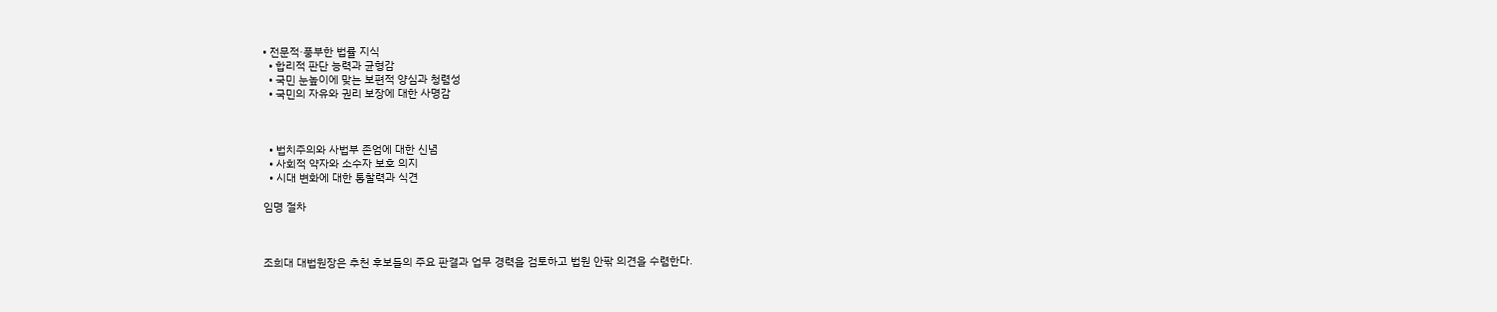• 전문적·풍부한 법률 지식
  • 합리적 판단 능력과 균형감
  • 국민 눈높이에 맞는 보편적 양심과 청렴성
  • 국민의 자유와 권리 보장에 대한 사명감



  • 법치주의와 사법부 존엄에 대한 신념
  • 사회적 약자와 소수자 보호 의지
  • 시대 변화에 대한 통찰력과 식견

임명 절차



조희대 대법원장은 추천 후보들의 주요 판결과 업무 경력을 검토하고 법원 안팎 의견을 수렴한다.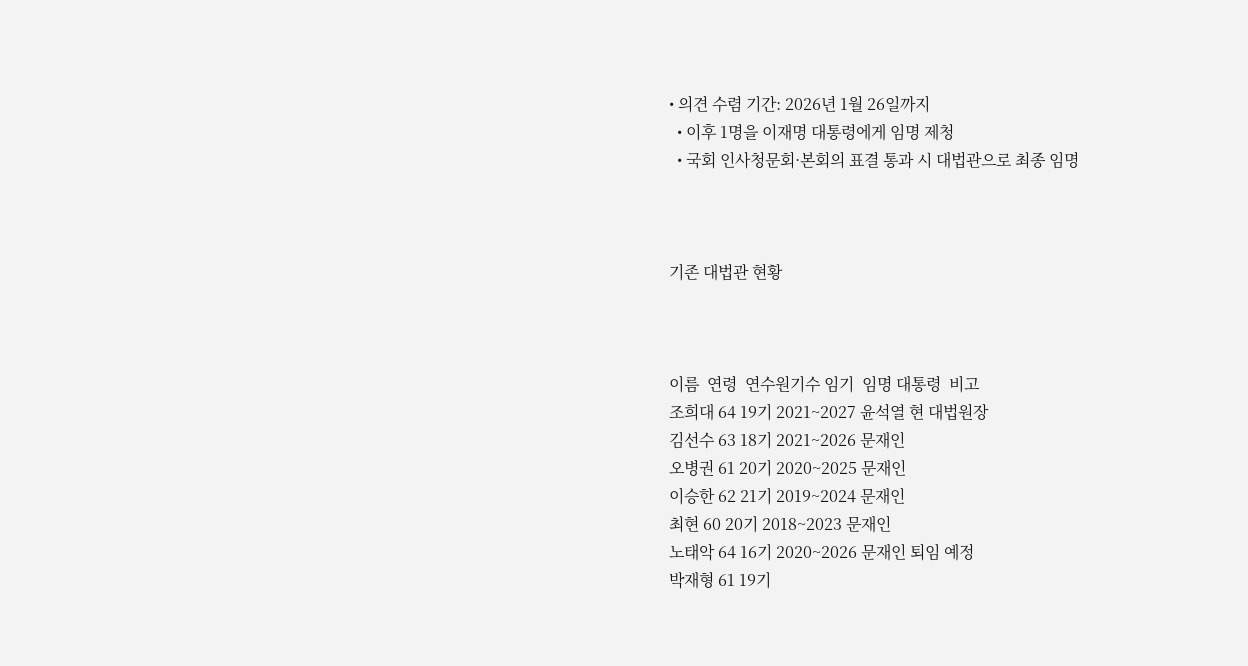• 의견 수렴 기간: 2026년 1월 26일까지
  • 이후 1명을 이재명 대통령에게 임명 제청
  • 국회 인사청문회·본회의 표결 통과 시 대법관으로 최종 임명



기존 대법관 현황



이름  연령  연수원기수 임기  임명 대통령  비고
조희대 64 19기 2021~2027 윤석열 현 대법원장
김선수 63 18기 2021~2026 문재인
오병권 61 20기 2020~2025 문재인
이승한 62 21기 2019~2024 문재인
최현 60 20기 2018~2023 문재인
노태악 64 16기 2020~2026 문재인 퇴임 예정
박재형 61 19기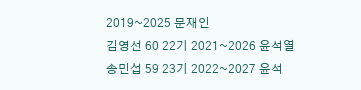2019~2025 문재인
김영선 60 22기 2021~2026 윤석열
송민섭 59 23기 2022~2027 윤석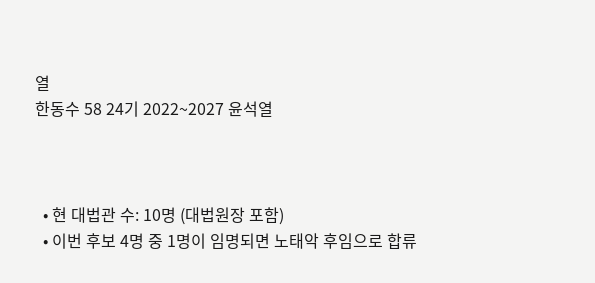열
한동수 58 24기 2022~2027 윤석열



  • 현 대법관 수: 10명 (대법원장 포함)
  • 이번 후보 4명 중 1명이 임명되면 노태악 후임으로 합류